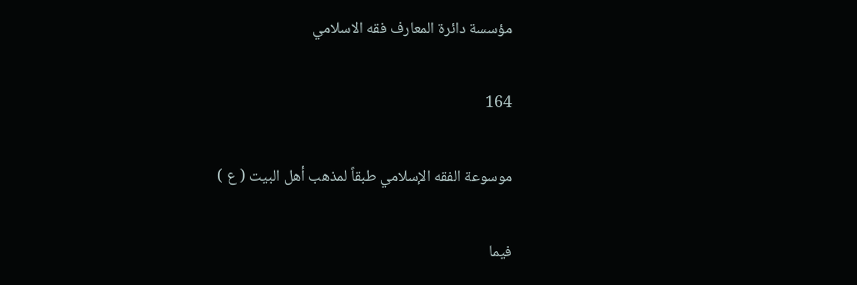مؤسسة دائرة المعارف فقه الاسلامي

164

موسوعة الفقه الإسلامي طبقاً لمذهب أهل البيت ( ع )

فيما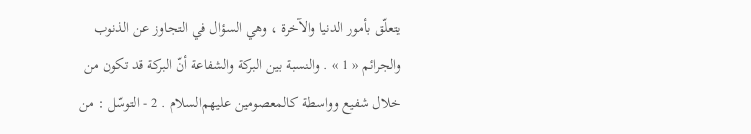يتعلّق بأمور الدنيا والآخرة ، وهي السؤال في التجاوز عن الذنوب والجرائم « 1 » . والنسبة بين البركة والشفاعة أنّ البركة قد تكون من خلال شفيع وواسطة كالمعصومين عليهم‌السلام . 2 - التوسّل : من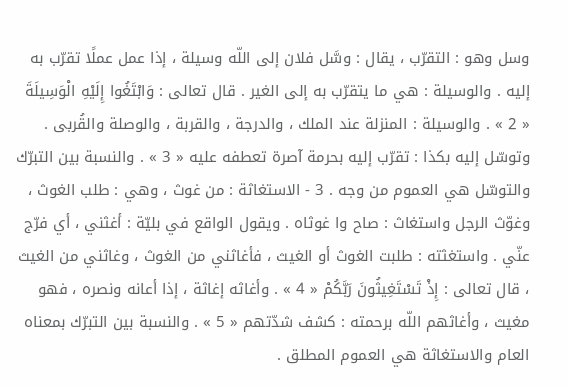وسل وهو : التقرّب ، يقال : وسَّل فلان إلى اللّه وسيلة ، إذا عمل عملًا تقرّب به إليه . والوسيلة : هي ما يتقرّب به إلى الغير . قال تعالى : وَابْتَغُوا إِلَيْهِ الْوَسِيلَةَ « 2 » . والوسيلة : المنزلة عند الملك ، والدرجة ، والقربة ، والوصلة والقُربى . وتوسّل إليه بكذا : تقرّب إليه بحرمة آصرة تعطفه عليه « 3 » . والنسبة بين التبرّك والتوسّل هي العموم من وجه . 3 - الاستغاثة : من غوث ، وهي : طلب الغوث ، وغوّث الرجل واستغاث : صاح وا غوثاه . ويقول الواقع في بليّة : أغثني ، أي فرّج عنّي . واستغثته : طلبت الغوث أو الغيث ، فأغاثني من الغوث ، وغاثني من الغيث ، قال تعالى : إِذْ تَسْتَغِيثُونَ رَبَّكُمْ « 4 » . وأغاثه إغاثة ، إذا أعانه ونصره ، فهو مغيث ، وأغاثهم اللّه برحمته : كشف شدّتهم « 5 » . والنسبة بين التبرّك بمعناه العام والاستغاثة هي العموم المطلق .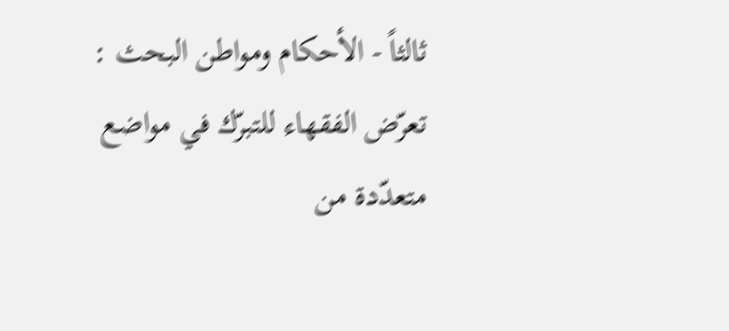ثالثاً - الأحكام ومواطن البحث : تعرّض الفقهاء للتبرّك في مواضع متعدّدة من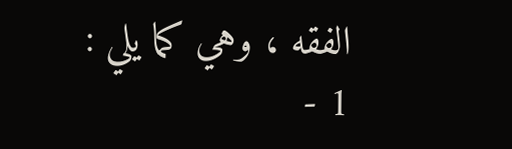الفقه ، وهي كما يلي : 1 -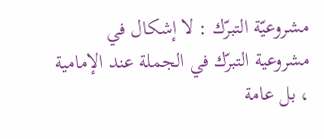مشروعيّة التبرّك : لا إشكال في مشروعية التبرّك في الجملة عند الإمامية ، بل عامة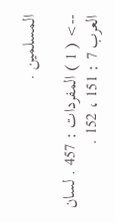المسلمين .

--> ( 1 ) المفردات : 457 . لسان العرب 7 : 151 ، 152 .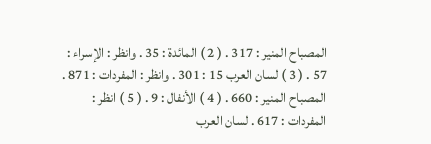المصباح المنير : 317 . ( 2 ) المائدة : 35 . وانظر : الإسراء : 57 . ( 3 ) لسان العرب 15 : 301 . وانظر : المفردات : 871 . المصباح المنير : 660 . ( 4 ) الأنفال : 9 . ( 5 ) انظر : المفردات : 617 . لسان العرب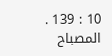10 : 139 . المصباح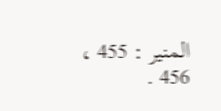المنير : 455 ، 456 .